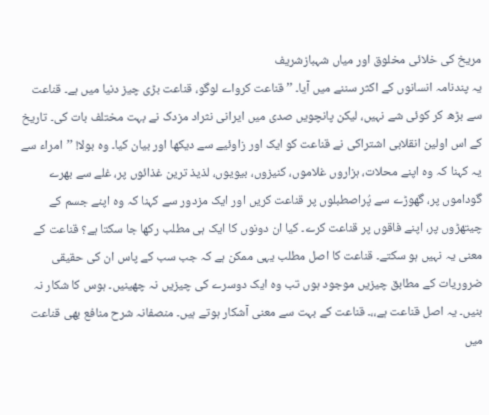مریخ کی خلائی مخلوق اور میاں شہبازشریف
یہ پندنامہ انسانوں کے اکثر سننے میں آیا۔ ’’قناعت کرواے لوگو، قناعت بڑی چیز دنیا میں ہے۔ قناعت سے بڑھ کر کوئی شے نہیں، لیکن پانچویں صدی میں ایرانی نثراد مزدک نے بہت مختلف بات کی۔ تاریخ کے اس اولین انقلابی اشتراکی نے قناعت کو ایک اور زاوئیے سے دیکھا اور بیان کیا۔ وہ بولا! ’’امراء سے یہ کہنا کہ وہ اپنے محلات، ہزاروں غلاموں، کنیزوں، بیویوں، لذیذ ترین غذائوں پر، غلے سے بھرے گوداموں پر، گھوڑے سے پُراصطبلوں پر قناعت کریں اور ایک مزدور سے کہنا کہ وہ اپنے جسم کے چیتھڑوں پر، اپنے فاقوں پر قناعت کرے۔ کیا ان دونوں کا ایک ہی مطلب رکھا جا سکتا ہے؟ قناعت کے معنی یہ نہیں ہو سکتے۔ قناعت کا اصل مطلب یہی ممکن ہے کہ جب سب کے پاس ان کی حقیقی ضروریات کے مطابق چیزیں موجود ہوں تب وہ ایک دوسرے کی چیزیں نہ چھینیں۔ ہوس کا شکار نہ بنیں۔ یہ اصل قناعت ہے،،۔ قناعت کے بہت سے معنی آشکار ہوتے ہیں۔ منصفانہ شرح منافع بھی قناعت میں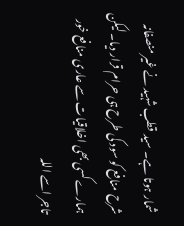شمار ہوتا ہے۔ سید قطب شہید نے غیر منصفانہ شرح منافع کو سود کی طرح ہی حرام قرار دیا۔ لیکن ہمارے کسی بھی اخلاقیات سے عاری منافع خور تاجر اسے اللہ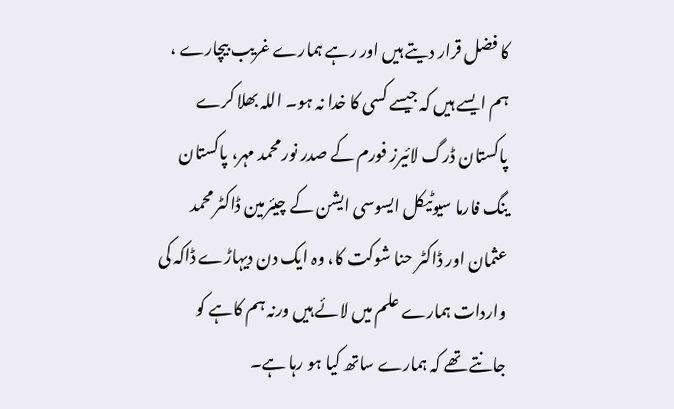کا فضل قرار دیتے ہیں اور رہے ہمارے غریب بیچارے ، ہم ایسے ہیں کہ جیسے کسی کا خدا نہ ہو۔ اللہ بھلا کرے پاکستان ڈرگ لائیرز فورم کے صدر نور محمد مہر، پاکستان ینگ فارما سیوٹیکل ایسوسی ایشن کے چیئرمین ڈاکٹر محمد عثمان اور ڈاکٹر حنا شوکت کا، وہ ایک دن دیہاڑے ڈاکہ کی واردات ہمارے علم میں لائے ہیں ورنہ ہم کاہے کو جانتے تھے کہ ہمارے ساتھ کیا ہو رہا ہے۔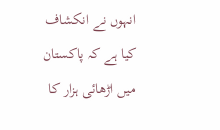انہوں نے انکشاف کیا ہے کہ پاکستان میں اڑھائی ہزار کا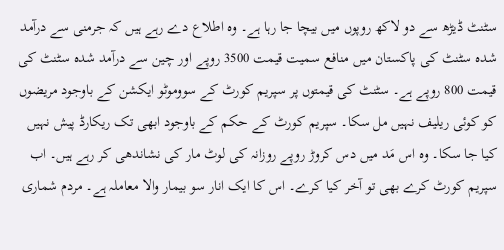سٹنٹ ڈیڑھ سے دو لاکھ روپوں میں بیچا جا رہا ہے۔ وہ اطلاع دے رہے ہیں کہ جرمنی سے درآمد شدہ سٹنٹ کی پاکستان میں منافع سمیت قیمت 3500 روپے اور چین سے درآمد شدہ سٹنٹ کی قیمت 800 روپے ہے۔ سٹنٹ کی قیمتوں پر سپریم کورٹ کے سووموٹو ایکشن کے باوجود مریضوں کو کوئی ریلیف نہیں مل سکا۔ سپریم کورٹ کے حکم کے باوجود ابھی تک ریکارڈ پیش نہیں کیا جا سکا۔ وہ اس مَد میں دس کروڑ روپے روزانہ کی لوٹ مار کی نشاندھی کر رہے ہیں۔ اب سپریم کورٹ کرے بھی تو آخر کیا کرے۔ اس کا ایک انار سو بیمار والا معاملہ ہے۔ مردم شماری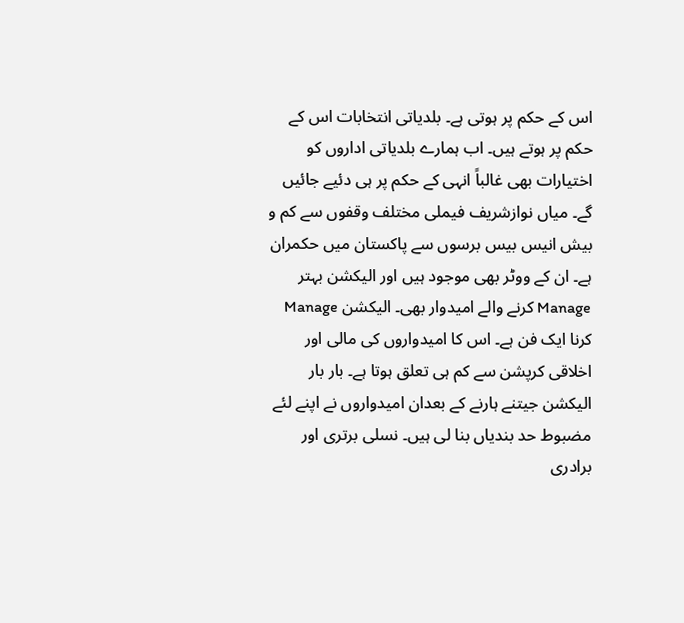اس کے حکم پر ہوتی ہے۔ بلدیاتی انتخابات اس کے حکم پر ہوتے ہیں۔ اب ہمارے بلدیاتی اداروں کو اختیارات بھی غالباً انہی کے حکم پر ہی دئیے جائیں گے۔ میاں نوازشریف فیملی مختلف وقفوں سے کم و بیش انیس بیس برسوں سے پاکستان میں حکمران ہے۔ ان کے ووٹر بھی موجود ہیں اور الیکشن بہتر Manage کرنے والے امیدوار بھی۔ الیکشن Manage کرنا ایک فن ہے۔ اس کا امیدواروں کی مالی اور اخلاقی کرپشن سے کم ہی تعلق ہوتا ہے۔ بار بار الیکشن جیتنے ہارنے کے بعدان امیدواروں نے اپنے لئے مضبوط حد بندیاں بنا لی ہیں۔ نسلی برتری اور برادری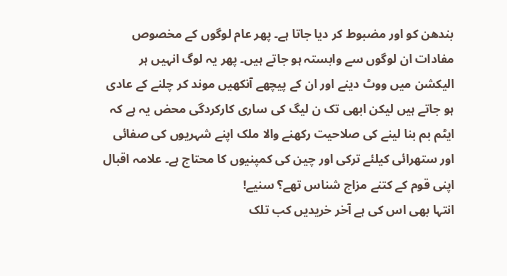بندھن کو اور مضبوط کر دیا جاتا ہے۔ پھر عام لوگوں کے مخصوص مفادات ان لوگوں سے وابستہ ہو جاتے ہیں۔ پھر یہ لوگ انہیں ہر الیکشن میں ووٹ دینے اور ان کے پیچھے آنکھیں موند کر چلنے کے عادی ہو جاتے ہیں لیکن ابھی تک ن لیگ کی ساری کارکردگی محض یہ ہے کہ ایٹم بم بنا لینے کی صلاحیت رکھنے والا ملک اپنے شہریوں کی صفائی اور ستھرائی کیلئے ترکی اور چین کی کمپنیوں کا محتاج ہے۔ علامہ اقبال اپنی قوم کے کتنے مزاج شناس تھے؟ سنیے!
انتہا بھی اس کی ہے آخر خریدیں کب تلک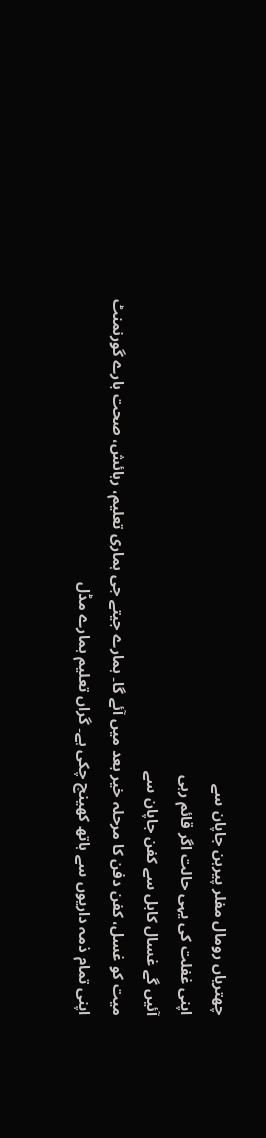چھتریاں رومال مفلر پیرہن جاپان سے
اپنی غفلت کی یہی حالت اگر قائم رہی
آئیں گے غسال کابل سے کفن جاپان سے
میت کو غسل، کفن دفن کا مرحلہ خیر بعد میں آئے گا۔ ہمارے جیتے جی ہماری تعلیم، رہائش، صحت بارے گورنمنٹ اپنی تمام ذمہ داریوں سے ہاتھ کھینچ چکی ہے۔ گراں تعلیم ہمارے مڈل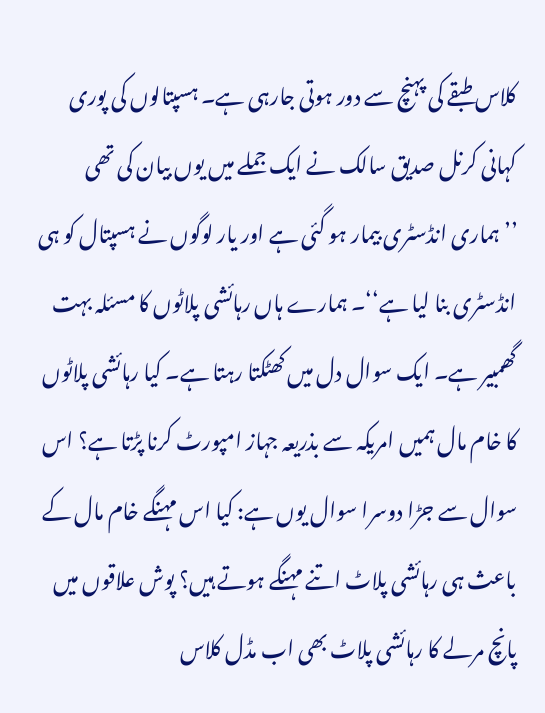کلاس طبقے کی پہنچ سے دور ہوتی جارہی ہے۔ ہسپتالوں کی پوری کہانی کرنل صدیق سالک نے ایک جملے میں یوں بیان کی تھی ’’ہماری انڈسٹری بیمار ہو گئی ہے اور یار لوگوں نے ہسپتال کو ہی انڈسٹری بنا لیا ہے‘‘۔ ہمارے ہاں رہائشی پلاٹوں کا مسئلہ بہت گھمبیر ہے۔ ایک سوال دل میں کھٹکتا رہتا ہے۔ کیا رہائشی پلاٹوں کا خام مال ہمیں امریکہ سے بذریعہ جہاز امپورٹ کرنا پڑتا ہے؟ اس سوال سے جڑا دوسرا سوال یوں ہے: کیا اس مہنگے خام مال کے باعث ہی رہائشی پلاٹ اتنے مہنگے ہوتے ہیں؟ پوش علاقوں میں پانچ مرلے کا رہائشی پلاٹ بھی اب مڈل کلاس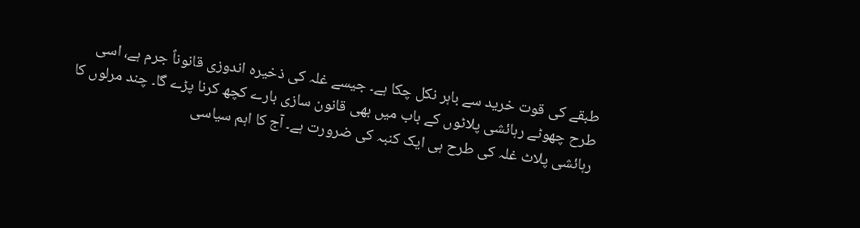طبقے کی قوت خرید سے باہر نکل چکا ہے۔ جیسے غلہ کی ذخیرہ اندوزی قانوناً جرم ہے، اسی طرح چھوٹے رہائشی پلاٹوں کے باب میں بھی قانون سازی بارے کچھ کرنا پڑے گا۔ چند مرلوں کا رہائشی پلاٹ غلہ کی طرح ہی ایک کنبہ کی ضرورت ہے۔ آج کا اہم سیاسی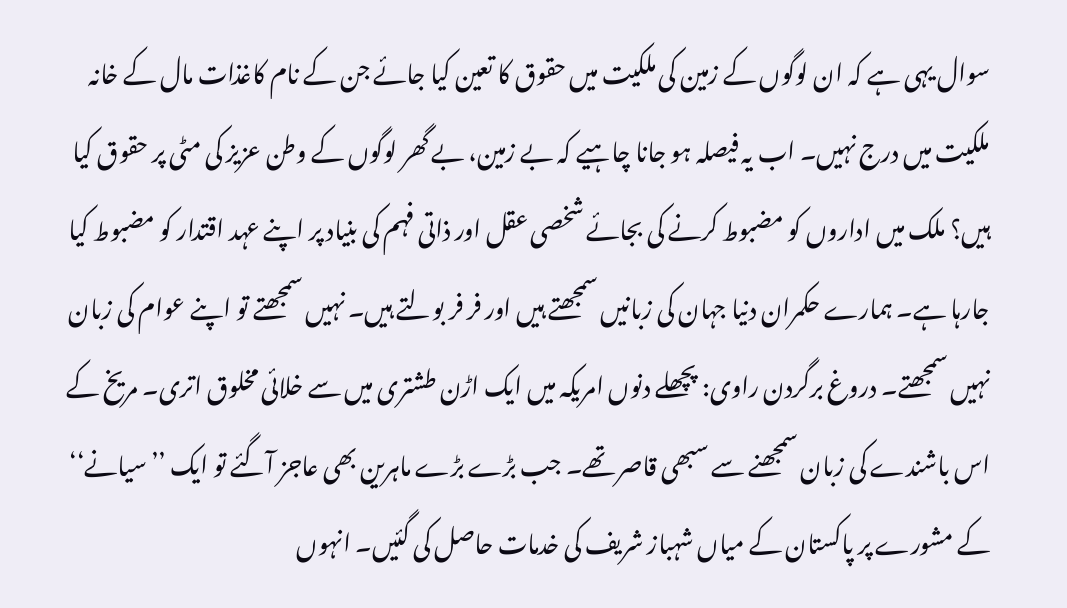سوال یہی ہے کہ ان لوگوں کے زمین کی ملکیت میں حقوق کا تعین کیا جائے جن کے نام کاغذات مال کے خانہ ملکیت میں درج نہیں۔ اب یہ فیصلہ ہو جانا چاہیے کہ بے زمین، بے گھر لوگوں کے وطن عزیز کی مٹی پر حقوق کیا ہیں؟ ملک میں اداروں کو مضبوط کرنے کی بجائے شخصی عقل اور ذاتی فہم کی بنیاد پر اپنے عہد اقتدار کو مضبوط کیا جارہا ہے۔ ہمارے حکمران دنیا جہان کی زبانیں سمجھتے ہیں اور فر فر بولتے ہیں۔ نہیں سمجھتے تو اپنے عوام کی زبان نہیں سمجھتے۔ دروغ برگردن راوی: پچھلے دنوں امریکہ میں ایک اڑن طشتری میں سے خلائی مخلوق اتری۔ مریخ کے اس باشندے کی زبان سمجھنے سے سبھی قاصر تھے۔ جب بڑے بڑے ماہرین بھی عاجز آگئے تو ایک ’’سیانے‘‘ کے مشورے پر پاکستان کے میاں شہباز شریف کی خدمات حاصل کی گئیں۔ انہوں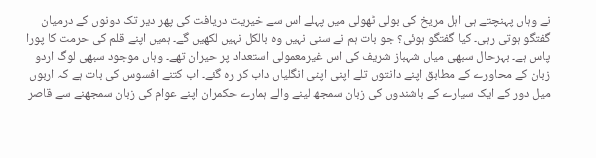نے وہاں پہنچتے ہی اہل مریخ کی بولی ٹھولی میں پہلے اس سے خیریت دریافت کی پھر دیر تک دونوں کے درمیان گفتگو ہوتی رہی۔ کیا گفتگو ہوئی؟ جو بات ہم نے سنی نہیں وہ بالکل نہیں لکھیں گے۔ ہمیں اپنے قلم کی حرمت کا پورا پاس ہے۔ بہرحال سبھی میاں شہباز شریف کی اس غیرمعمولی استعداد پر حیران تھے۔ وہاں موجود سبھی لوگ اردو زبان کے محاورے کے مطابق اپنے دانتوں تلے اپنی اپنی انگلیاں داب کر رہ گئے۔ اب کتنے افسوس کی بات ہے کہ اربوں میل دور کے ایک سیارے کے باشندوں کی زبان سمجھ لینے والے ہمارے حکمران اپنے عوام کی زبان سمجھنے سے قاصر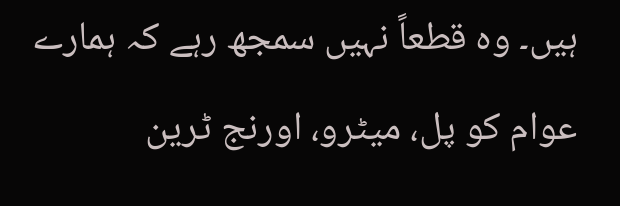ہیں۔ وہ قطعاً نہیں سمجھ رہے کہ ہمارے عوام کو پل، میٹرو، اورنج ٹرین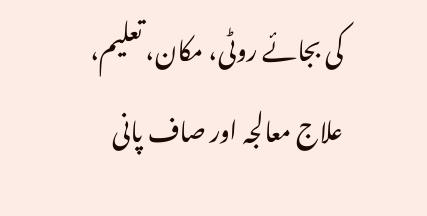کی بجائے روٹی، مکان، تعلیم، علاج معالجہ اور صاف پانی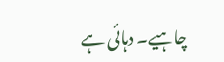چاہیے۔ دہائی ہے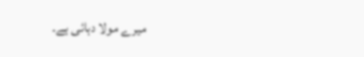میرے مولا دہائی ہے۔